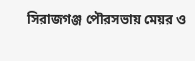সিরাজগঞ্জ পৌরসভায় মেয়র ও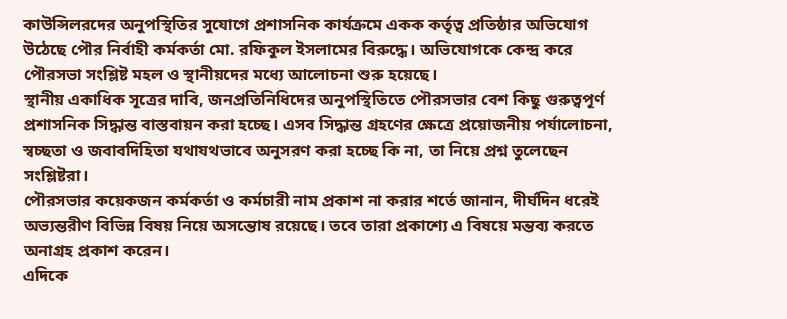কাউন্সিলরদের অনুপস্থিতির সুযোগে প্রশাসনিক কার্যক্রমে একক কর্তৃত্ব প্রতিষ্ঠার অভিযোগ উঠেছে পৌর নির্বাহী কর্মকর্তা মো. রফিকুল ইসলামের বিরুদ্ধে। অভিযোগকে কেন্দ্র করে পৌরসভা সংশ্লিষ্ট মহল ও স্থানীয়দের মধ্যে আলোচনা শুরু হয়েছে।
স্থানীয় একাধিক সূত্রের দাবি, জনপ্রতিনিধিদের অনুপস্থিতিতে পৌরসভার বেশ কিছু গুরুত্বপূর্ণ প্রশাসনিক সিদ্ধান্ত বাস্তবায়ন করা হচ্ছে। এসব সিদ্ধান্ত গ্রহণের ক্ষেত্রে প্রয়োজনীয় পর্যালোচনা, স্বচ্ছতা ও জবাবদিহিতা যথাযথভাবে অনুসরণ করা হচ্ছে কি না, তা নিয়ে প্রশ্ন তুলেছেন সংশ্লিষ্টরা।
পৌরসভার কয়েকজন কর্মকর্তা ও কর্মচারী নাম প্রকাশ না করার শর্তে জানান, দীর্ঘদিন ধরেই অভ্যন্তরীণ বিভিন্ন বিষয় নিয়ে অসন্তোষ রয়েছে। তবে তারা প্রকাশ্যে এ বিষয়ে মন্তব্য করতে অনাগ্রহ প্রকাশ করেন।
এদিকে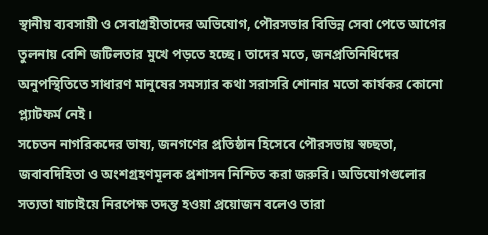স্থানীয় ব্যবসায়ী ও সেবাগ্রহীতাদের অভিযোগ, পৌরসভার বিভিন্ন সেবা পেতে আগের তুলনায় বেশি জটিলতার মুখে পড়তে হচ্ছে। তাদের মতে, জনপ্রতিনিধিদের অনুপস্থিতিতে সাধারণ মানুষের সমস্যার কথা সরাসরি শোনার মতো কার্যকর কোনো প্ল্যাটফর্ম নেই।
সচেতন নাগরিকদের ভাষ্য, জনগণের প্রতিষ্ঠান হিসেবে পৌরসভায় স্বচ্ছতা, জবাবদিহিতা ও অংশগ্রহণমূলক প্রশাসন নিশ্চিত করা জরুরি। অভিযোগগুলোর সত্যতা যাচাইয়ে নিরপেক্ষ তদন্ত হওয়া প্রয়োজন বলেও তারা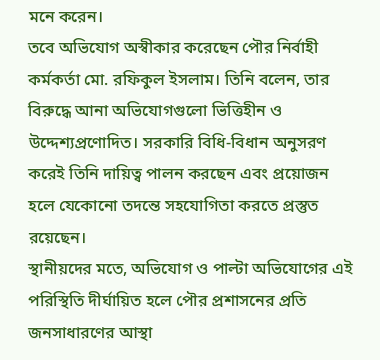মনে করেন।
তবে অভিযোগ অস্বীকার করেছেন পৌর নির্বাহী কর্মকর্তা মো. রফিকুল ইসলাম। তিনি বলেন, তার বিরুদ্ধে আনা অভিযোগগুলো ভিত্তিহীন ও উদ্দেশ্যপ্রণোদিত। সরকারি বিধি-বিধান অনুসরণ করেই তিনি দায়িত্ব পালন করছেন এবং প্রয়োজন হলে যেকোনো তদন্তে সহযোগিতা করতে প্রস্তুত রয়েছেন।
স্থানীয়দের মতে, অভিযোগ ও পাল্টা অভিযোগের এই পরিস্থিতি দীর্ঘায়িত হলে পৌর প্রশাসনের প্রতি জনসাধারণের আস্থা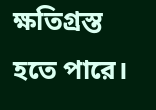ক্ষতিগ্রস্ত হতে পারে।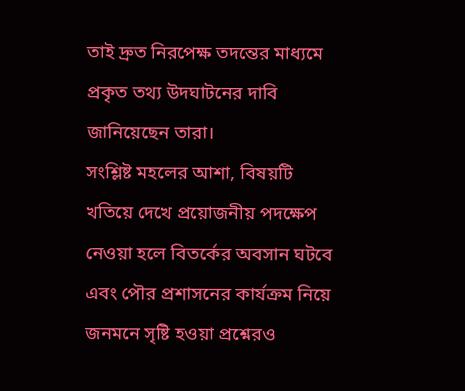তাই দ্রুত নিরপেক্ষ তদন্তের মাধ্যমে প্রকৃত তথ্য উদঘাটনের দাবি জানিয়েছেন তারা।
সংশ্লিষ্ট মহলের আশা, বিষয়টি খতিয়ে দেখে প্রয়োজনীয় পদক্ষেপ নেওয়া হলে বিতর্কের অবসান ঘটবে এবং পৌর প্রশাসনের কার্যক্রম নিয়ে জনমনে সৃষ্টি হওয়া প্রশ্নেরও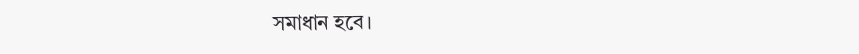সমাধান হবে।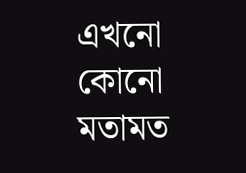এখনো কোনো মতামত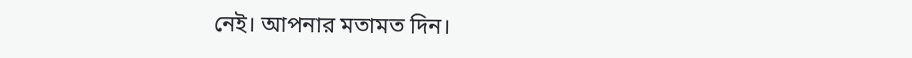নেই। আপনার মতামত দিন।